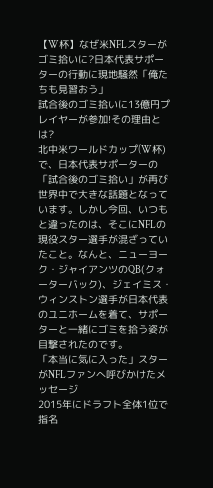【W杯】なぜ米NFLスターがゴミ拾いに?日本代表サポーターの行動に現地騒然「俺たちも見習おう」
試合後のゴミ拾いに13億円プレイヤーが参加!その理由とは?
北中米ワールドカップ(W杯)で、日本代表サポーターの「試合後のゴミ拾い」が再び世界中で大きな話題となっています。しかし今回、いつもと違ったのは、そこにNFLの現役スター選手が混ざっていたこと。なんと、ニューヨーク・ジャイアンツのQB(クォーターバック)、ジェイミス・ウィンストン選手が日本代表のユニホームを着て、サポーターと一緒にゴミを拾う姿が目撃されたのです。
「本当に気に入った」スターがNFLファンへ呼びかけたメッセージ
2015年にドラフト全体1位で指名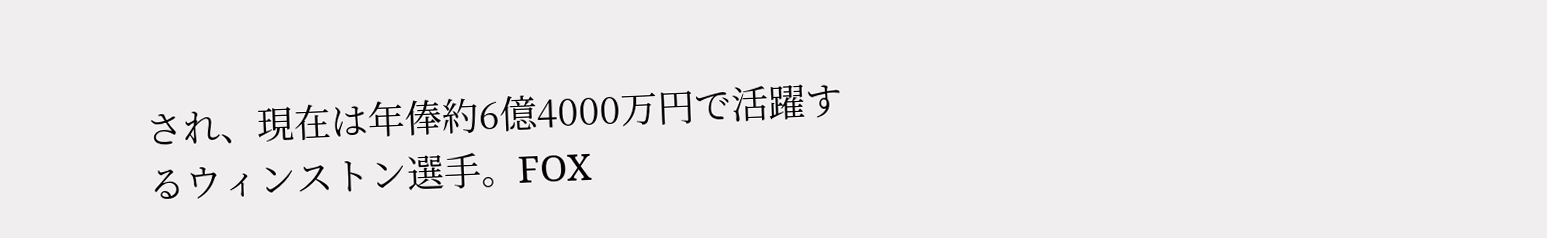され、現在は年俸約6億4000万円で活躍するウィンストン選手。FOX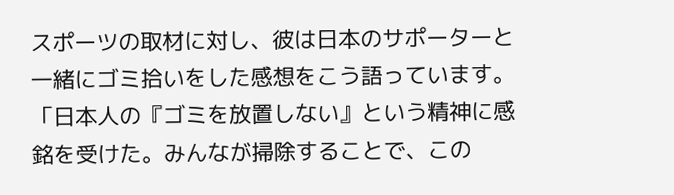スポーツの取材に対し、彼は日本のサポーターと一緒にゴミ拾いをした感想をこう語っています。「日本人の『ゴミを放置しない』という精神に感銘を受けた。みんなが掃除することで、この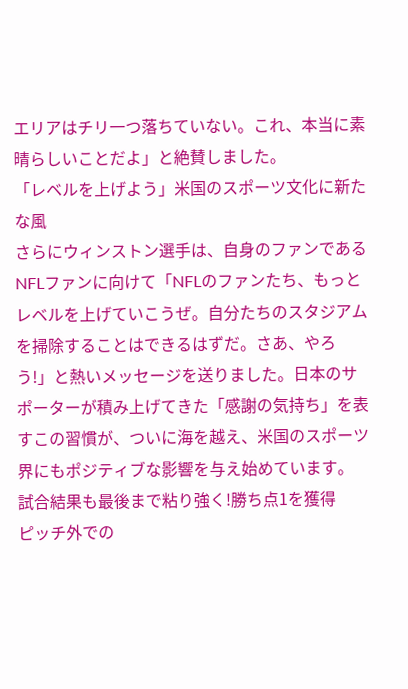エリアはチリ一つ落ちていない。これ、本当に素晴らしいことだよ」と絶賛しました。
「レベルを上げよう」米国のスポーツ文化に新たな風
さらにウィンストン選手は、自身のファンであるNFLファンに向けて「NFLのファンたち、もっとレベルを上げていこうぜ。自分たちのスタジアムを掃除することはできるはずだ。さあ、やろう!」と熱いメッセージを送りました。日本のサポーターが積み上げてきた「感謝の気持ち」を表すこの習慣が、ついに海を越え、米国のスポーツ界にもポジティブな影響を与え始めています。
試合結果も最後まで粘り強く!勝ち点1を獲得
ピッチ外での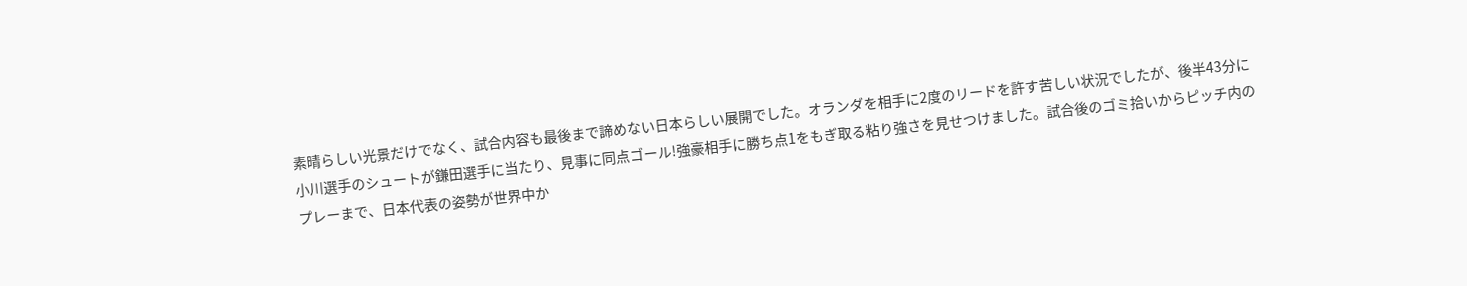素晴らしい光景だけでなく、試合内容も最後まで諦めない日本らしい展開でした。オランダを相手に2度のリードを許す苦しい状況でしたが、後半43分に小川選手のシュートが鎌田選手に当たり、見事に同点ゴール!強豪相手に勝ち点1をもぎ取る粘り強さを見せつけました。試合後のゴミ拾いからピッチ内のプレーまで、日本代表の姿勢が世界中か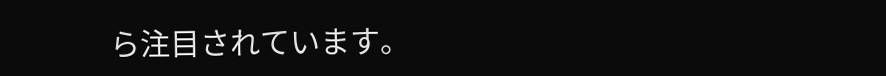ら注目されています。